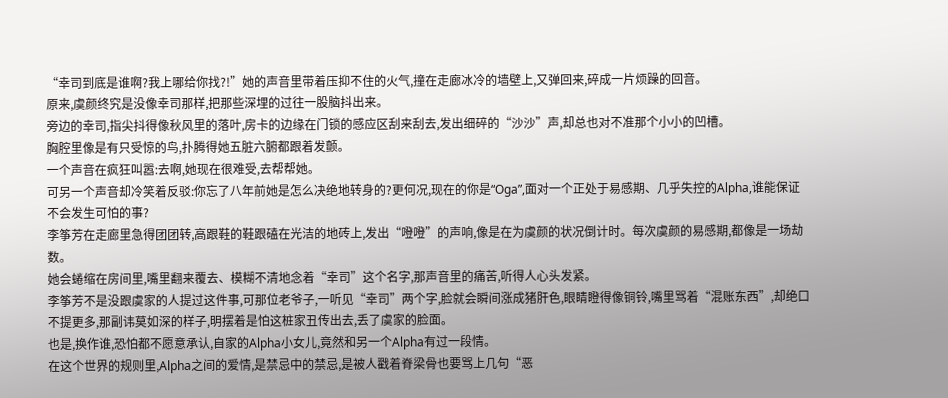“幸司到底是谁啊?我上哪给你找?!”她的声音里带着压抑不住的火气,撞在走廊冰冷的墙壁上,又弹回来,碎成一片烦躁的回音。
原来,虞颜终究是没像幸司那样,把那些深埋的过往一股脑抖出来。
旁边的幸司,指尖抖得像秋风里的落叶,房卡的边缘在门锁的感应区刮来刮去,发出细碎的“沙沙”声,却总也对不准那个小小的凹槽。
胸腔里像是有只受惊的鸟,扑腾得她五脏六腑都跟着发颤。
一个声音在疯狂叫嚣:去啊,她现在很难受,去帮帮她。
可另一个声音却冷笑着反驳:你忘了八年前她是怎么决绝地转身的?更何况,现在的你是“Oga”,面对一个正处于易感期、几乎失控的Alpha,谁能保证不会发生可怕的事?
李筝芳在走廊里急得团团转,高跟鞋的鞋跟磕在光洁的地砖上,发出“噔噔”的声响,像是在为虞颜的状况倒计时。每次虞颜的易感期,都像是一场劫数。
她会蜷缩在房间里,嘴里翻来覆去、模糊不清地念着“幸司”这个名字,那声音里的痛苦,听得人心头发紧。
李筝芳不是没跟虞家的人提过这件事,可那位老爷子,一听见“幸司”两个字,脸就会瞬间涨成猪肝色,眼睛瞪得像铜铃,嘴里骂着“混账东西”,却绝口不提更多,那副讳莫如深的样子,明摆着是怕这桩家丑传出去,丢了虞家的脸面。
也是,换作谁,恐怕都不愿意承认,自家的Alpha小女儿,竟然和另一个Alpha有过一段情。
在这个世界的规则里,Alpha之间的爱情,是禁忌中的禁忌,是被人戳着脊梁骨也要骂上几句“恶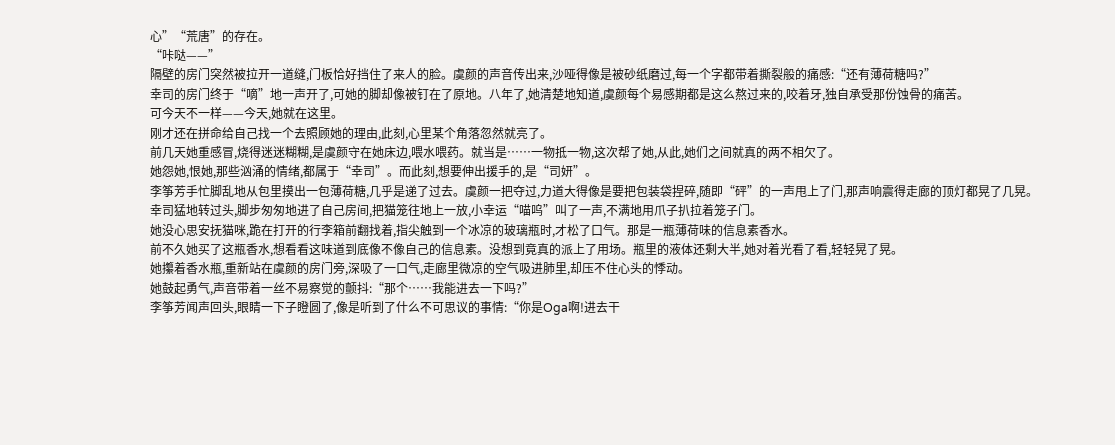心”“荒唐”的存在。
“咔哒——”
隔壁的房门突然被拉开一道缝,门板恰好挡住了来人的脸。虞颜的声音传出来,沙哑得像是被砂纸磨过,每一个字都带着撕裂般的痛感:“还有薄荷糖吗?”
幸司的房门终于“嘀”地一声开了,可她的脚却像被钉在了原地。八年了,她清楚地知道,虞颜每个易感期都是这么熬过来的,咬着牙,独自承受那份蚀骨的痛苦。
可今天不一样——今天,她就在这里。
刚才还在拼命给自己找一个去照顾她的理由,此刻,心里某个角落忽然就亮了。
前几天她重感冒,烧得迷迷糊糊,是虞颜守在她床边,喂水喂药。就当是……一物抵一物,这次帮了她,从此,她们之间就真的两不相欠了。
她怨她,恨她,那些汹涌的情绪,都属于“幸司”。而此刻,想要伸出援手的,是“司妍”。
李筝芳手忙脚乱地从包里摸出一包薄荷糖,几乎是递了过去。虞颜一把夺过,力道大得像是要把包装袋捏碎,随即“砰”的一声甩上了门,那声响震得走廊的顶灯都晃了几晃。
幸司猛地转过头,脚步匆匆地进了自己房间,把猫笼往地上一放,小幸运“喵呜”叫了一声,不满地用爪子扒拉着笼子门。
她没心思安抚猫咪,跪在打开的行李箱前翻找着,指尖触到一个冰凉的玻璃瓶时,才松了口气。那是一瓶薄荷味的信息素香水。
前不久她买了这瓶香水,想看看这味道到底像不像自己的信息素。没想到竟真的派上了用场。瓶里的液体还剩大半,她对着光看了看,轻轻晃了晃。
她攥着香水瓶,重新站在虞颜的房门旁,深吸了一口气,走廊里微凉的空气吸进肺里,却压不住心头的悸动。
她鼓起勇气,声音带着一丝不易察觉的颤抖:“那个……我能进去一下吗?”
李筝芳闻声回头,眼睛一下子瞪圆了,像是听到了什么不可思议的事情:“你是Oga啊!进去干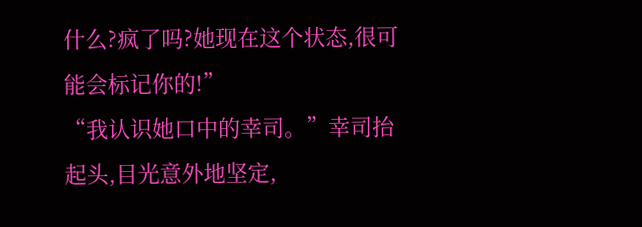什么?疯了吗?她现在这个状态,很可能会标记你的!”
“我认识她口中的幸司。”幸司抬起头,目光意外地坚定,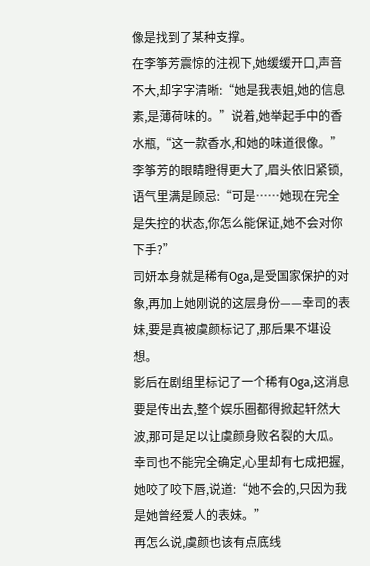像是找到了某种支撑。
在李筝芳震惊的注视下,她缓缓开口,声音不大,却字字清晰:“她是我表姐,她的信息素,是薄荷味的。”说着,她举起手中的香水瓶,“这一款香水,和她的味道很像。”
李筝芳的眼睛瞪得更大了,眉头依旧紧锁,语气里满是顾忌:“可是……她现在完全是失控的状态,你怎么能保证,她不会对你下手?”
司妍本身就是稀有Oga,是受国家保护的对象,再加上她刚说的这层身份——幸司的表妹,要是真被虞颜标记了,那后果不堪设想。
影后在剧组里标记了一个稀有Oga,这消息要是传出去,整个娱乐圈都得掀起轩然大波,那可是足以让虞颜身败名裂的大瓜。
幸司也不能完全确定,心里却有七成把握,她咬了咬下唇,说道:“她不会的,只因为我是她曾经爱人的表妹。”
再怎么说,虞颜也该有点底线